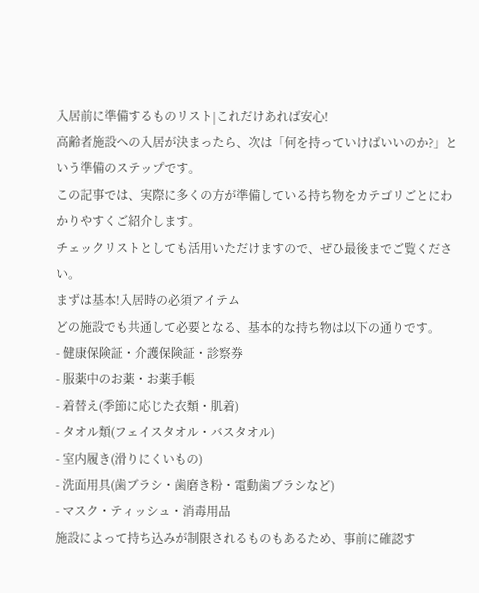入居前に準備するものリスト|これだけあれば安心!
高齢者施設への入居が決まったら、次は「何を持っていけばいいのか?」という準備のステップです。
この記事では、実際に多くの方が準備している持ち物をカテゴリごとにわかりやすくご紹介します。
チェックリストとしても活用いただけますので、ぜひ最後までご覧ください。
まずは基本!入居時の必須アイテム
どの施設でも共通して必要となる、基本的な持ち物は以下の通りです。
- 健康保険証・介護保険証・診察券
- 服薬中のお薬・お薬手帳
- 着替え(季節に応じた衣類・肌着)
- タオル類(フェイスタオル・バスタオル)
- 室内履き(滑りにくいもの)
- 洗面用具(歯ブラシ・歯磨き粉・電動歯ブラシなど)
- マスク・ティッシュ・消毒用品
施設によって持ち込みが制限されるものもあるため、事前に確認す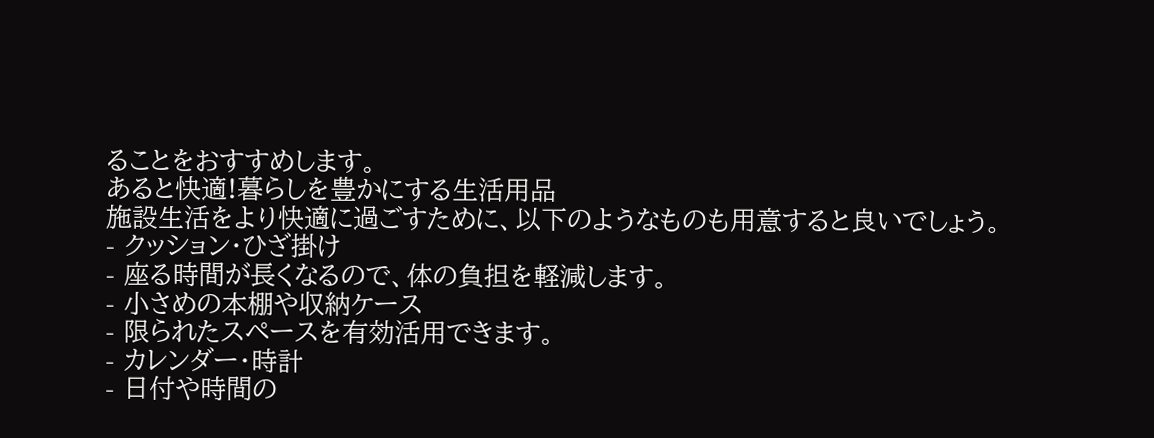ることをおすすめします。
あると快適!暮らしを豊かにする生活用品
施設生活をより快適に過ごすために、以下のようなものも用意すると良いでしょう。
- クッション・ひざ掛け
- 座る時間が長くなるので、体の負担を軽減します。
- 小さめの本棚や収納ケース
- 限られたスペースを有効活用できます。
- カレンダー・時計
- 日付や時間の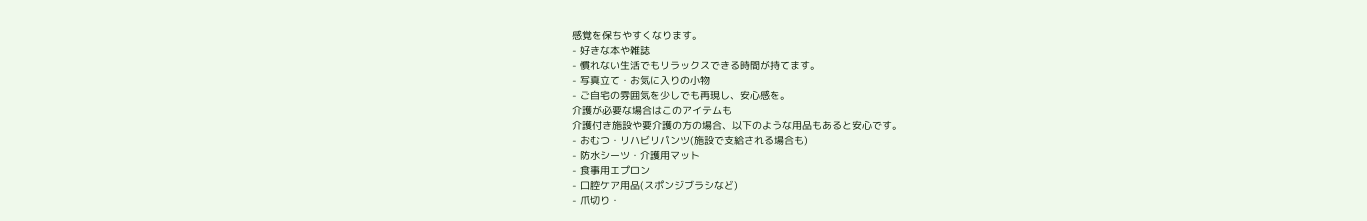感覚を保ちやすくなります。
- 好きな本や雑誌
- 慣れない生活でもリラックスできる時間が持てます。
- 写真立て・お気に入りの小物
- ご自宅の雰囲気を少しでも再現し、安心感を。
介護が必要な場合はこのアイテムも
介護付き施設や要介護の方の場合、以下のような用品もあると安心です。
- おむつ・リハビリパンツ(施設で支給される場合も)
- 防水シーツ・介護用マット
- 食事用エプロン
- 口腔ケア用品(スポンジブラシなど)
- 爪切り・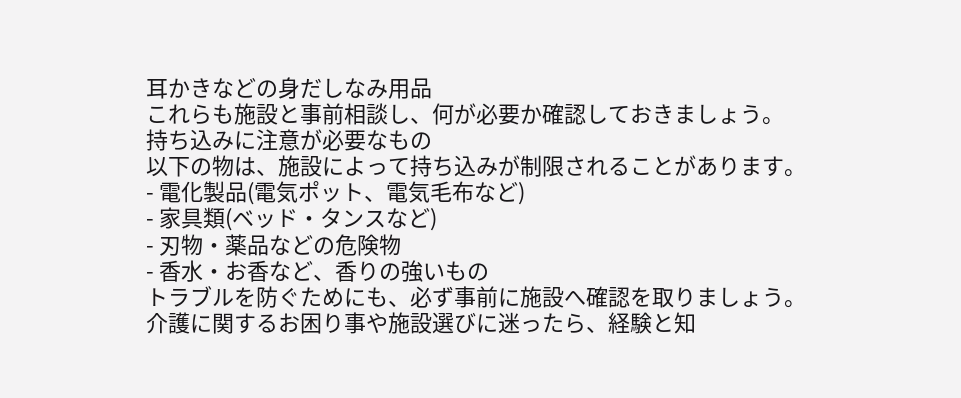耳かきなどの身だしなみ用品
これらも施設と事前相談し、何が必要か確認しておきましょう。
持ち込みに注意が必要なもの
以下の物は、施設によって持ち込みが制限されることがあります。
- 電化製品(電気ポット、電気毛布など)
- 家具類(ベッド・タンスなど)
- 刃物・薬品などの危険物
- 香水・お香など、香りの強いもの
トラブルを防ぐためにも、必ず事前に施設へ確認を取りましょう。
介護に関するお困り事や施設選びに迷ったら、経験と知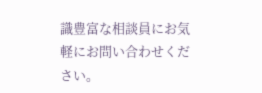識豊富な相談員にお気軽にお問い合わせください。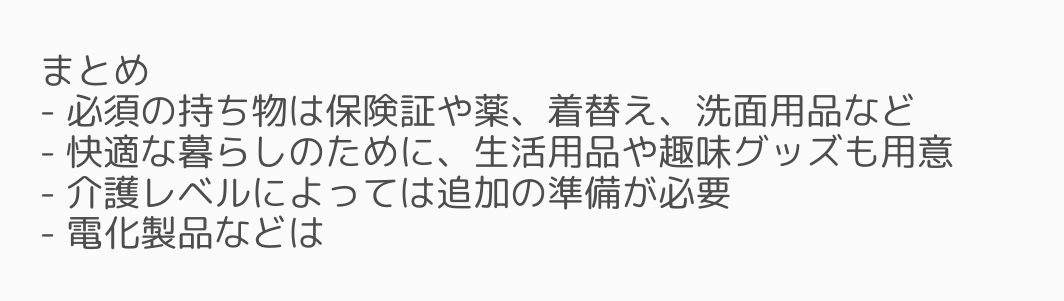まとめ
- 必須の持ち物は保険証や薬、着替え、洗面用品など
- 快適な暮らしのために、生活用品や趣味グッズも用意
- 介護レベルによっては追加の準備が必要
- 電化製品などは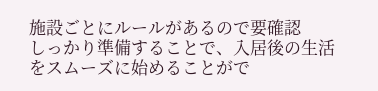施設ごとにルールがあるので要確認
しっかり準備することで、入居後の生活をスムーズに始めることがで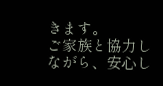きます。
ご家族と協力しながら、安心し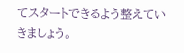てスタートできるよう整えていきましょう。